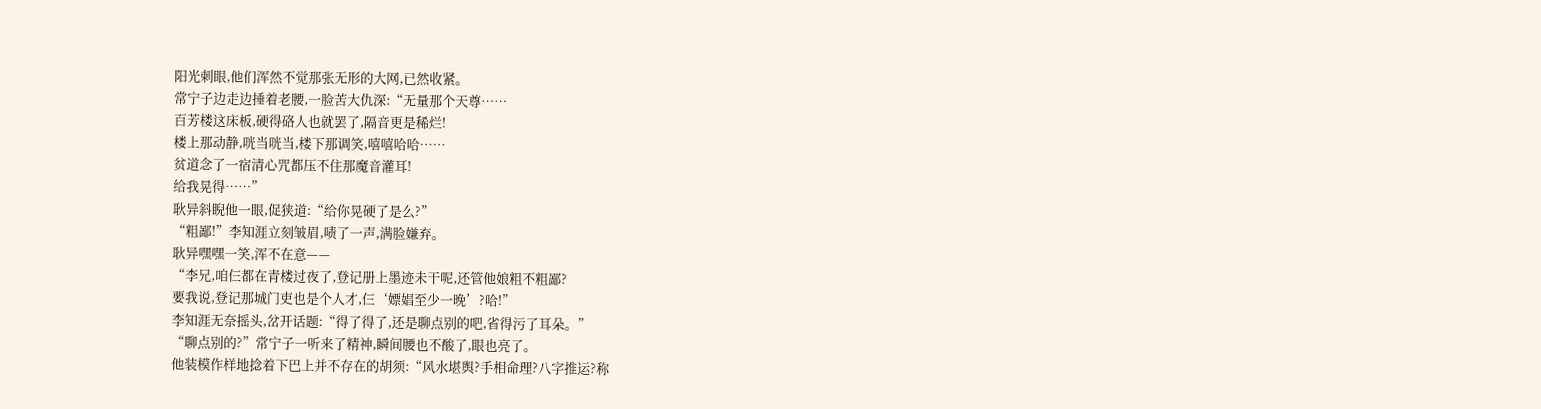阳光刺眼,他们浑然不觉那张无形的大网,已然收紧。
常宁子边走边捶着老腰,一脸苦大仇深:“无量那个天尊……
百芳楼这床板,硬得硌人也就罢了,隔音更是稀烂!
楼上那动静,咣当咣当,楼下那调笑,嘻嘻哈哈……
贫道念了一宿清心咒都压不住那魔音灌耳!
给我晃得……”
耿异斜睨他一眼,促狭道:“给你晃硬了是么?”
“粗鄙!”李知涯立刻皱眉,啧了一声,满脸嫌弃。
耿异嘿嘿一笑,浑不在意——
“李兄,咱仨都在青楼过夜了,登记册上墨迹未干呢,还管他娘粗不粗鄙?
要我说,登记那城门吏也是个人才,仨‘嫖娼至少一晚’?哈!”
李知涯无奈摇头,岔开话题:“得了得了,还是聊点别的吧,省得污了耳朵。”
“聊点别的?”常宁子一听来了精神,瞬间腰也不酸了,眼也亮了。
他装模作样地捻着下巴上并不存在的胡须:“风水堪舆?手相命理?八字推运?称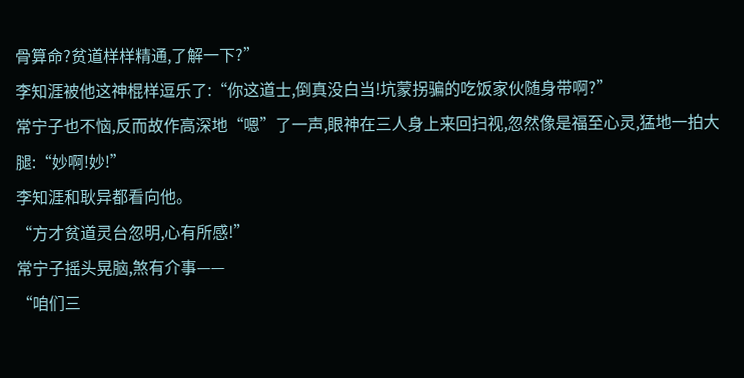骨算命?贫道样样精通,了解一下?”
李知涯被他这神棍样逗乐了:“你这道士,倒真没白当!坑蒙拐骗的吃饭家伙随身带啊?”
常宁子也不恼,反而故作高深地“嗯”了一声,眼神在三人身上来回扫视,忽然像是福至心灵,猛地一拍大腿:“妙啊!妙!”
李知涯和耿异都看向他。
“方才贫道灵台忽明,心有所感!”
常宁子摇头晃脑,煞有介事——
“咱们三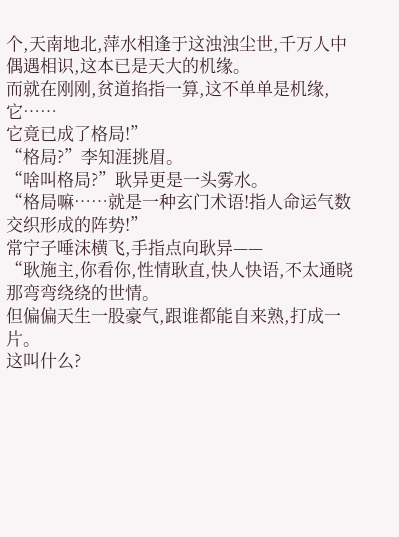个,天南地北,萍水相逢于这浊浊尘世,千万人中偶遇相识,这本已是天大的机缘。
而就在刚刚,贫道掐指一算,这不单单是机缘,它……
它竟已成了格局!”
“格局?”李知涯挑眉。
“啥叫格局?”耿异更是一头雾水。
“格局嘛……就是一种玄门术语!指人命运气数交织形成的阵势!”
常宁子唾沫横飞,手指点向耿异——
“耿施主,你看你,性情耿直,快人快语,不太通晓那弯弯绕绕的世情。
但偏偏天生一股豪气,跟谁都能自来熟,打成一片。
这叫什么?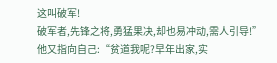这叫破军!
破军者,先锋之将,勇猛果决,却也易冲动,需人引导!”
他又指向自己:“贫道我呢?早年出家,实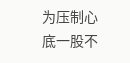为压制心底一股不